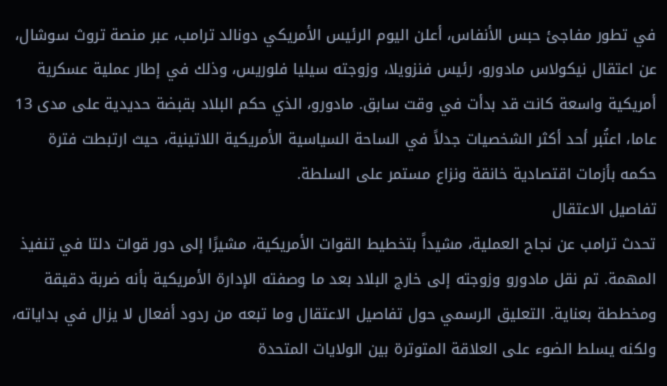في تطور مفاجئ حبس الأنفاس، أعلن اليوم الرئيس الأمريكي دونالد ترامب، عبر منصة تروث سوشال، عن اعتقال نيكولاس مادورو، رئيس فنزويلا، وزوجته سيليا فلوريس، وذلك في إطار عملية عسكرية أمريكية واسعة كانت قد بدأت في وقت سابق. مادورو، الذي حكم البلاد بقبضة حديدية على مدى 13 عاما، اعتُبر أحد أكثر الشخصيات جدلاً في الساحة السياسية الأمريكية اللاتينية، حيث ارتبطت فترة حكمه بأزمات اقتصادية خانقة ونزاع مستمر على السلطة.
تفاصيل الاعتقال
تحدث ترامب عن نجاح العملية، مشيداً بتخطيط القوات الأمريكية، مشيرًا إلى دور قوات دلتا في تنفيذ المهمة. تم نقل مادورو وزوجته إلى خارج البلاد بعد ما وصفته الإدارة الأمريكية بأنه ضربة دقيقة ومخططة بعناية. التعليق الرسمي حول تفاصيل الاعتقال وما تبعه من ردود أفعال لا يزال في بداياته، ولكنه يسلط الضوء على العلاقة المتوترة بين الولايات المتحدة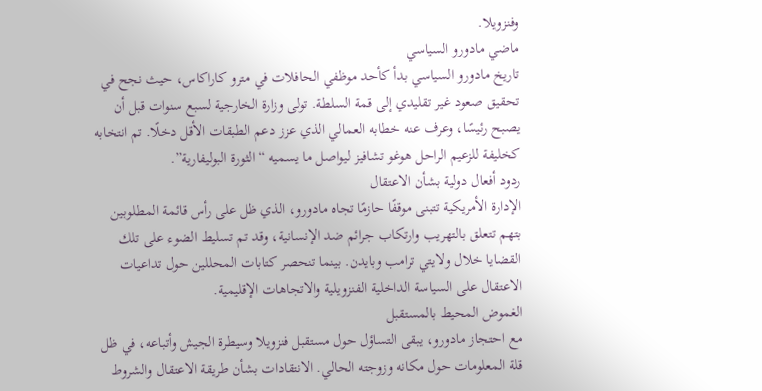وفنزويلا.
ماضي مادورو السياسي
تاريخ مادورو السياسي بدأ كأحد موظفي الحافلات في مترو كاراكاس، حيث نجح في تحقيق صعود غير تقليدي إلى قمة السلطة. تولى وزارة الخارجية لسبع سنوات قبل أن يصبح رئيسًا، وعرف عنه خطابه العمالي الذي عزز دعم الطبقات الأقل دخلًا. تم انتخابه كخليفة للزعيم الراحل هوغو تشافيز ليواصل ما يسميه “الثورة البوليفارية”.
ردود أفعال دولية بشأن الاعتقال
الإدارة الأمريكية تتبنى موقفًا حازمًا تجاه مادورو، الذي ظل على رأس قائمة المطلوبين بتهم تتعلق بالتهريب وارتكاب جرائم ضد الإنسانية، وقد تم تسليط الضوء على تلك القضايا خلال ولايتي ترامب وبايدن. بينما تنحصر كتابات المحللين حول تداعيات الاعتقال على السياسة الداخلية الفنزويلية والاتجاهات الإقليمية.
الغموض المحيط بالمستقبل
مع احتجاز مادورو، يبقى التساؤل حول مستقبل فنزويلا وسيطرة الجيش وأتباعه، في ظل قلة المعلومات حول مكانه وزوجته الحالي. الانتقادات بشأن طريقة الاعتقال والشروط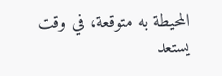المحيطة به متوقعة، في وقت يستعد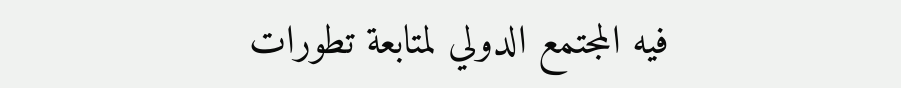فيه المجتمع الدولي لمتابعة تطورات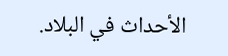الأحداث في البلاد.